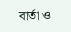বার্তা ও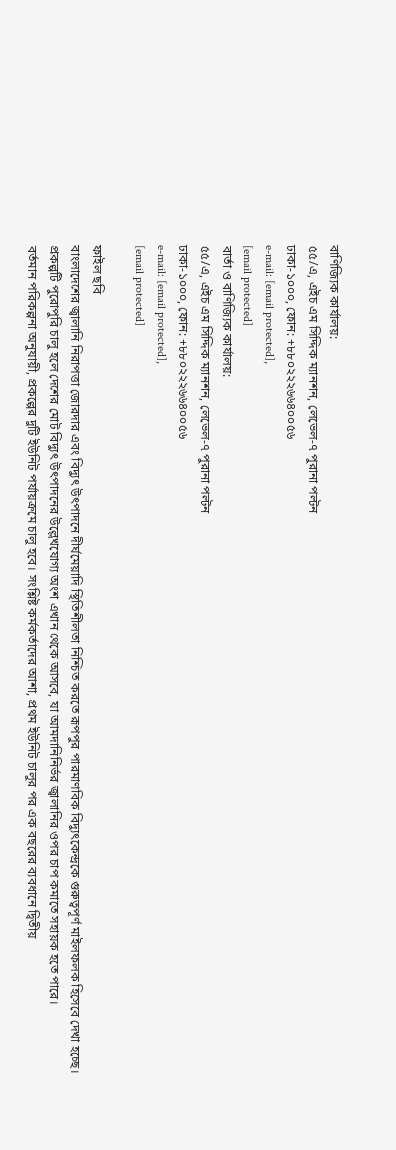বাণিজ্যিক কার্যালয়:
৫৫/এ, এইচ এম সিদ্দিক ম্যানশন, লেভেল-৭ পুরানা পল্টন
ঢাকা-১০০০, ফোন: +৮৮০২২২৬৬৪০০৫৬
e-mail: [email protected],
[email protected]
বার্তা ও বাণিজ্যিক কার্যালয়:
৫৫/এ, এইচ এম সিদ্দিক ম্যানশন, লেভেল-৭ পুরানা পল্টন
ঢাকা-১০০০, ফোন: +৮৮০২২২৬৬৪০০৫৬
e-mail: [email protected],
[email protected]

ফাইল ছবি
বাংলাদেশের জ্বালানি নিরাপত্তা জোরদার এবং বিদ্যুৎ উৎপাদনে দীর্ঘমেয়াদি স্থিতিশীলতা নিশ্চিত করতে রূপপুর পারমাণবিক বিদ্যুৎকেন্দ্রকে গুরুত্বপূর্ণ মাইলফলক হিসেবে দেখা হচ্ছে।
প্রকল্পটি পুরোপুরি চালু হলে দেশের মোট বিদ্যুৎ উৎপাদনের উল্লেখযোগ্য অংশ এখান থেকে আসবে, যা আমদানিনির্ভর জ্বালানির ওপর চাপ কমাতে সহায়ক হতে পারে।
বর্তমান পরিকল্পনা অনুযায়ী, প্রকল্পের দুটি ইউনিট পর্যায়ক্রমে চালু হবে। সংশ্লিষ্ট কর্মকর্তাদের আশা, প্রথম ইউনিট চালুর পর এক বছরের ব্যবধানে দ্বিতীয়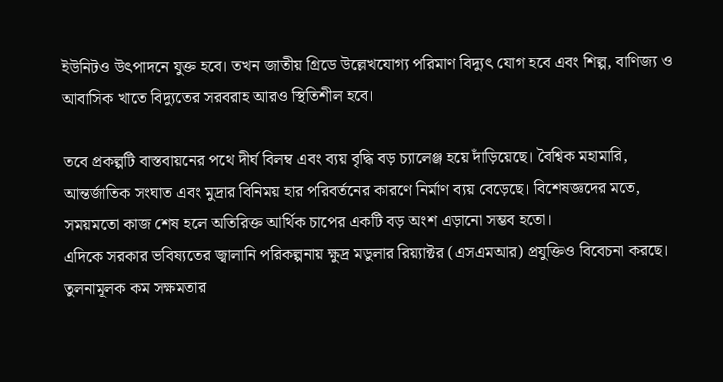ইউনিটও উৎপাদনে যুক্ত হবে। তখন জাতীয় গ্রিডে উল্লেখযোগ্য পরিমাণ বিদ্যুৎ যোগ হবে এবং শিল্প, বাণিজ্য ও আবাসিক খাতে বিদ্যুতের সরবরাহ আরও স্থিতিশীল হবে।

তবে প্রকল্পটি বাস্তবায়নের পথে দীর্ঘ বিলম্ব এবং ব্যয় বৃদ্ধি বড় চ্যালেঞ্জ হয়ে দাঁড়িয়েছে। বৈশ্বিক মহামারি, আন্তর্জাতিক সংঘাত এবং মুদ্রার বিনিময় হার পরিবর্তনের কারণে নির্মাণ ব্যয় বেড়েছে। বিশেষজ্ঞদের মতে, সময়মতো কাজ শেষ হলে অতিরিক্ত আর্থিক চাপের একটি বড় অংশ এড়ানো সম্ভব হতো।
এদিকে সরকার ভবিষ্যতের জ্বালানি পরিকল্পনায় ক্ষুদ্র মডুলার রিয়্যাক্টর (এসএমআর) প্রযুক্তিও বিবেচনা করছে। তুলনামূলক কম সক্ষমতার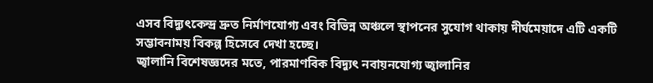এসব বিদ্যুৎকেন্দ্র দ্রুত নির্মাণযোগ্য এবং বিভিন্ন অঞ্চলে স্থাপনের সুযোগ থাকায় দীর্ঘমেয়াদে এটি একটি সম্ভাবনাময় বিকল্প হিসেবে দেখা হচ্ছে।
জ্বালানি বিশেষজ্ঞদের মতে, পারমাণবিক বিদ্যুৎ নবায়নযোগ্য জ্বালানির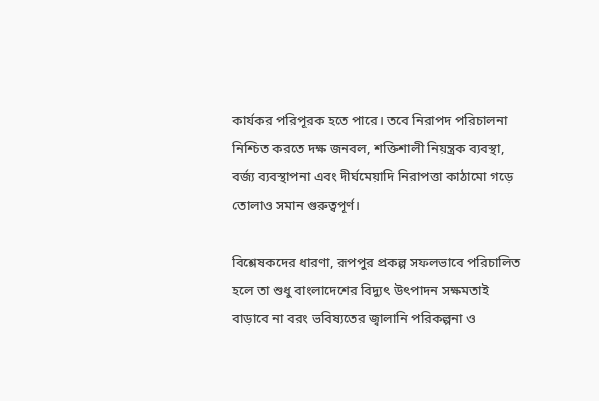কার্যকর পরিপূরক হতে পারে। তবে নিরাপদ পরিচালনা নিশ্চিত করতে দক্ষ জনবল, শক্তিশালী নিয়ন্ত্রক ব্যবস্থা, বর্জ্য ব্যবস্থাপনা এবং দীর্ঘমেয়াদি নিরাপত্তা কাঠামো গড়ে তোলাও সমান গুরুত্বপূর্ণ।

বিশ্লেষকদের ধারণা, রূপপুর প্রকল্প সফলভাবে পরিচালিত হলে তা শুধু বাংলাদেশের বিদ্যুৎ উৎপাদন সক্ষমতাই বাড়াবে না বরং ভবিষ্যতের জ্বালানি পরিকল্পনা ও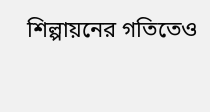শিল্পায়নের গতিতেও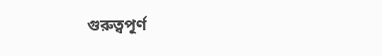গুরুত্বপূর্ণ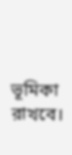ভূমিকা রাখবে।